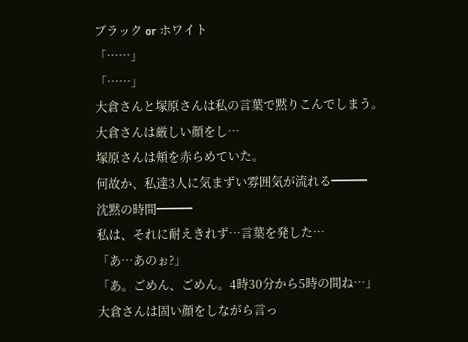ブラック or ホワイト
「……」
「……」
大倉さんと塚原さんは私の言葉で黙りこんでしまう。
大倉さんは厳しい顔をし…
塚原さんは頬を赤らめていた。
何故か、私達3人に気まずい雰囲気が流れる━━━
沈黙の時間━━━
私は、それに耐えきれず…言葉を発した…
「あ…あのぉ?」
「あ。ごめん、ごめん。4時30分から5時の間ね…」
大倉さんは固い顔をしながら言っ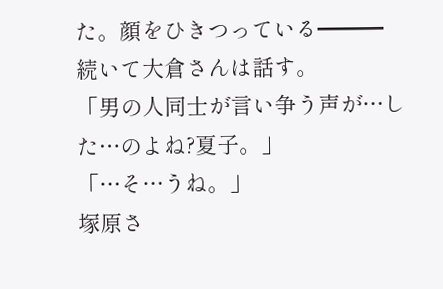た。顔をひきつっている━━━
続いて大倉さんは話す。
「男の人同士が言い争う声が…した…のよね?夏子。」
「…そ…うね。」
塚原さ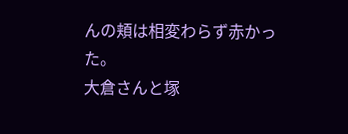んの頬は相変わらず赤かった。
大倉さんと塚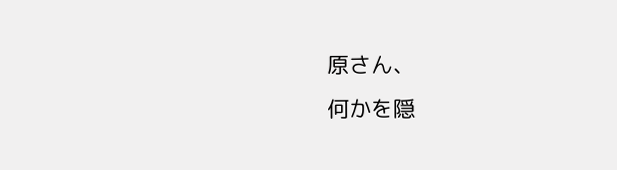原さん、
何かを隠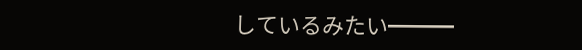しているみたい━━━